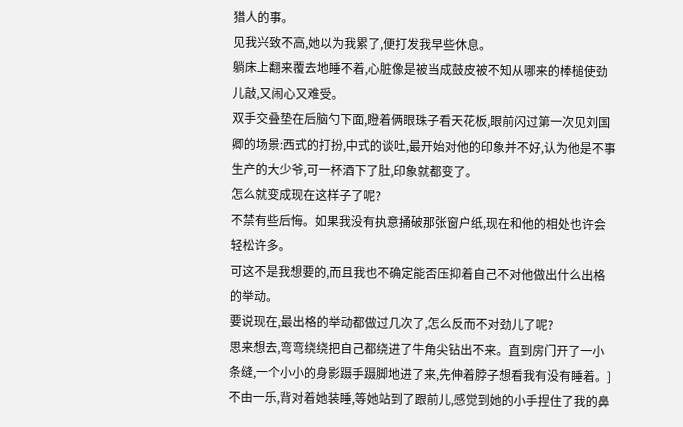猎人的事。
见我兴致不高,她以为我累了,便打发我早些休息。
躺床上翻来覆去地睡不着,心脏像是被当成鼓皮被不知从哪来的棒槌使劲儿敲,又闹心又难受。
双手交叠垫在后脑勺下面,瞪着俩眼珠子看天花板,眼前闪过第一次见刘国卿的场景:西式的打扮,中式的谈吐,最开始对他的印象并不好,认为他是不事生产的大少爷,可一杯酒下了肚,印象就都变了。
怎么就变成现在这样子了呢?
不禁有些后悔。如果我没有执意捅破那张窗户纸,现在和他的相处也许会轻松许多。
可这不是我想要的,而且我也不确定能否压抑着自己不对他做出什么出格的举动。
要说现在,最出格的举动都做过几次了,怎么反而不对劲儿了呢?
思来想去,弯弯绕绕把自己都绕进了牛角尖钻出不来。直到房门开了一小条缝,一个小小的身影蹑手蹑脚地进了来,先伸着脖子想看我有没有睡着。]
不由一乐,背对着她装睡,等她站到了跟前儿,感觉到她的小手捏住了我的鼻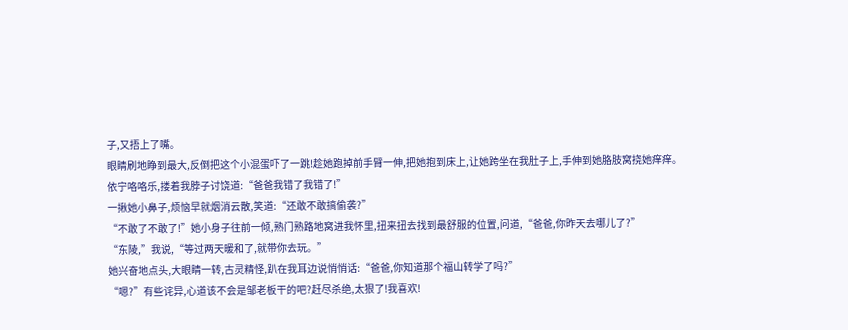子,又捂上了嘴。
眼睛刷地睁到最大,反倒把这个小混蛋吓了一跳!趁她跑掉前手臂一伸,把她抱到床上,让她跨坐在我肚子上,手伸到她胳肢窝挠她痒痒。
依宁咯咯乐,搂着我脖子讨饶道:“爸爸我错了我错了!”
一揪她小鼻子,烦恼早就烟消云散,笑道:“还敢不敢搞偷袭?”
“不敢了不敢了!”她小身子往前一倾,熟门熟路地窝进我怀里,扭来扭去找到最舒服的位置,问道,“爸爸,你昨天去哪儿了?”
“东陵,”我说,“等过两天暖和了,就带你去玩。”
她兴奋地点头,大眼睛一转,古灵精怪,趴在我耳边说悄悄话:“爸爸,你知道那个福山转学了吗?”
“嗯?”有些诧异,心道该不会是邹老板干的吧?赶尽杀绝,太狠了!我喜欢!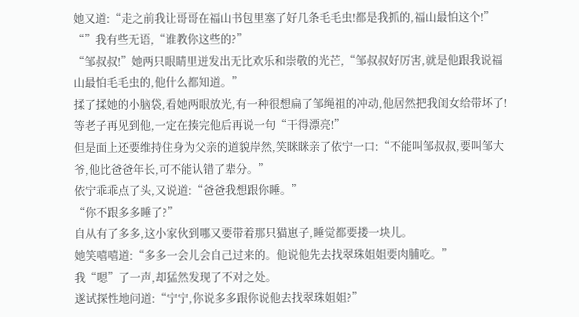她又道:“走之前我让哥哥在福山书包里塞了好几条毛毛虫!都是我抓的,福山最怕这个!”
“”我有些无语,“谁教你这些的?”
“邹叔叔!”她两只眼睛里迸发出无比欢乐和崇敬的光芒,“邹叔叔好厉害,就是他跟我说福山最怕毛毛虫的,他什么都知道。”
揉了揉她的小脑袋,看她两眼放光,有一种很想扁了邹绳祖的冲动,他居然把我闺女给带坏了!等老子再见到他,一定在揍完他后再说一句“干得漂亮!”
但是面上还要维持住身为父亲的道貌岸然,笑眯眯亲了依宁一口:“不能叫邹叔叔,要叫邹大爷,他比爸爸年长,可不能认错了辈分。”
依宁乖乖点了头,又说道:“爸爸我想跟你睡。”
“你不跟多多睡了?”
自从有了多多,这小家伙到哪又要带着那只猫崽子,睡觉都要搂一块儿。
她笑嘻嘻道:“多多一会儿会自己过来的。他说他先去找翠珠姐姐要肉脯吃。”
我“嗯”了一声,却猛然发现了不对之处。
遂试探性地问道:“宁宁,你说多多跟你说他去找翠珠姐姐?”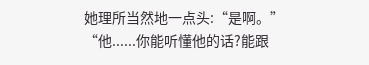她理所当然地一点头:“是啊。”
“他......你能听懂他的话?能跟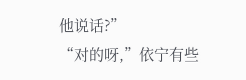他说话?”
“对的呀,”依宁有些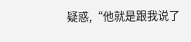疑惑,“他就是跟我说了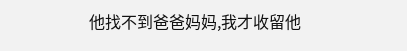他找不到爸爸妈妈,我才收留他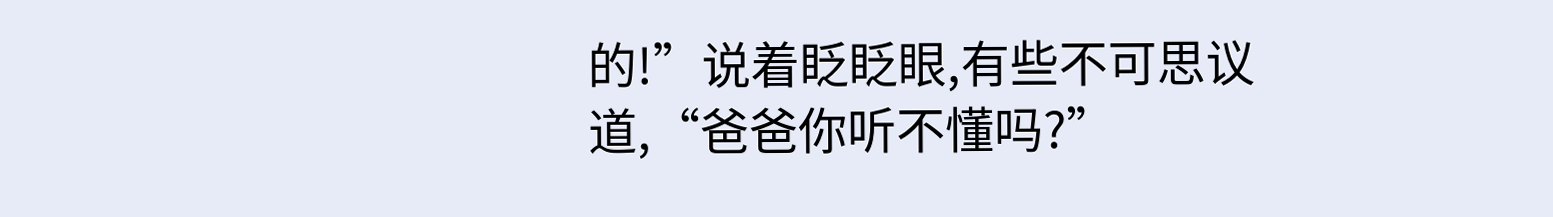的!”说着眨眨眼,有些不可思议道,“爸爸你听不懂吗?”